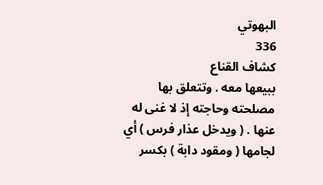البهوتي
336
كشاف القناع
ببيعها معه . وتتعلق بها مصلحته وحاجته إذ لا غنى له عنها . ( ويدخل عذار فرس ) أي لجامها ( ومقود دابة ) بكسر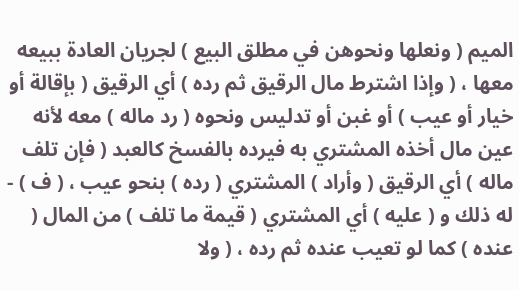الميم ( ونعلها ونحوهن في مطلق البيع ) لجريان العادة ببيعه معها ، ( وإذا اشترط مال الرقيق ثم رده ) أي الرقيق ( بإقالة أو خيار أو عيب ) أو غبن أو تدليس ونحوه ( رد ماله ) معه لأنه عين مال أخذه المشتري به فيرده بالفسخ كالعبد ( فإن تلف ماله ) أي الرقيق ( وأراد ) المشتري ( رده ) بنحو عيب ، ( ف ) - له ذلك و ( عليه ) أي المشتري ( قيمة ما تلف ) من المال ( عنده ) كما لو تعيب عنده ثم رده ، ( ولا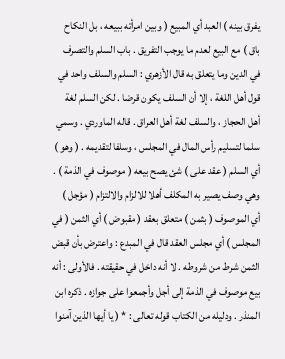يفرق بينه ) العبد أي المبيع ( وبين امرأته ببيعه ، بل النكاح باق ) مع البيع لعدم ما يوجب التفريق . باب السلم والتصرف في الدين وما يتعلق به قال الأزهري : السلم والسلف واحد في قول أهل اللغة ، إلا أن السلف يكون قرضا . لكن السلم لغة أهل الحجاز ، والسلف لغة أهل العراق . قاله الماوردي . وسمي سلما لتسليم رأس المال في المجلس ، وسلفا لتقديمه . ( وهو ) أي السلم ( عقد على ) شئ يصح بيعه ( موصوف في الذمة ) . وهي وصف يصير به المكلف أهلا للالزام والالتزام ( مؤجل ) أي الموصوف ( بثمن ) متعلق بعقد ( مقبوض ) أي الثمن ( في المجلس ) أي مجلس العقد قال في المبدع : واعترض بأن قبض الثمن شرط من شروطه . لا أنه داخل في حقيقته . فالأولى : أنه بيع موصوف في الذمة إلى أجل وأجمعوا على جوازه . ذكره ابن المنذر . ودليله من الكتاب قوله تعالى : * ( يا أيها الذين آمنوا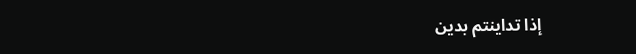إذا تداينتم بدين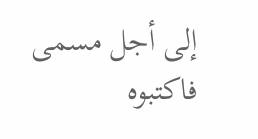إلى أجل مسمى فاكتبوه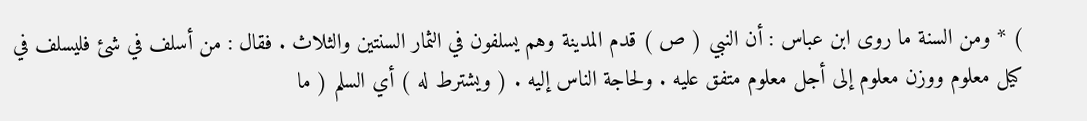) * ومن السنة ما روى ابن عباس : أن النبي ( ص ) قدم المدينة وهم يسلفون في الثمار السنتين والثلاث . فقال : من أسلف في شئ فليسلف في كيل معلوم ووزن معلوم إلى أجل معلوم متفق عليه . ولحاجة الناس إليه . ( ويشترط له ) أي السلم ( ما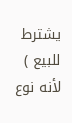يشترط للبيع ) لأنه نوع